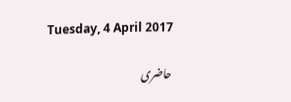Tuesday, 4 April 2017

حاضری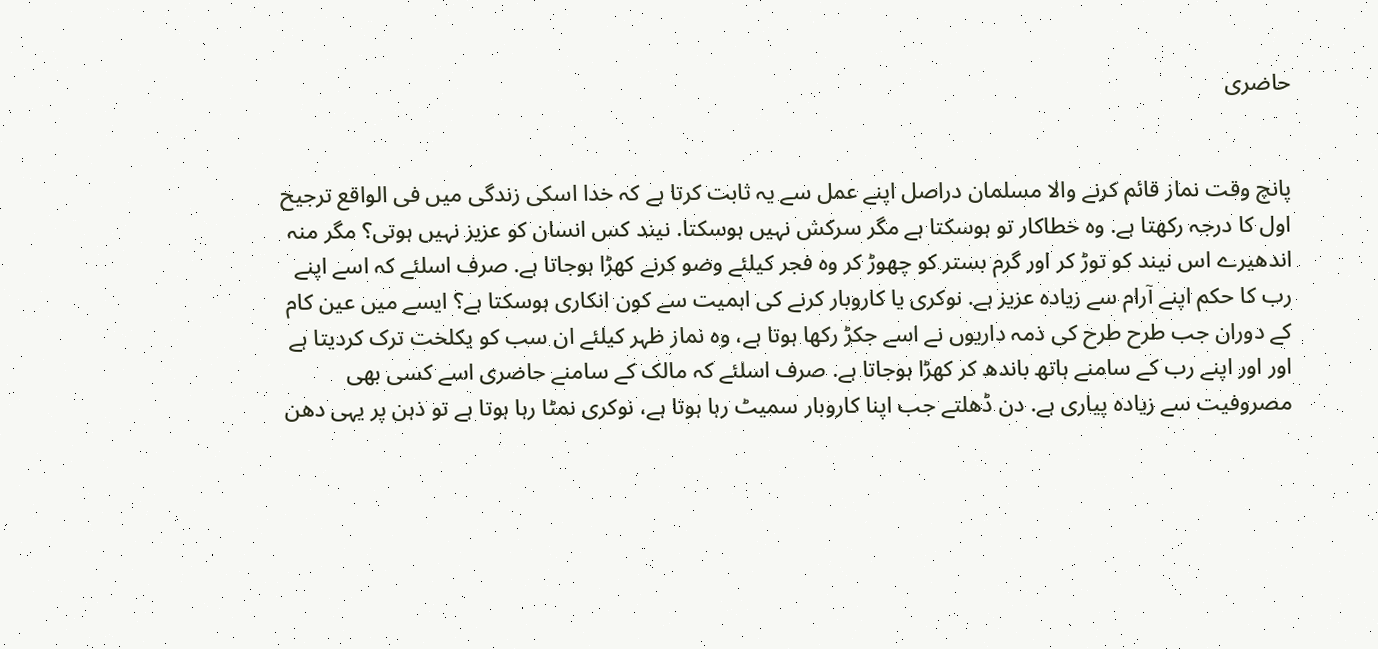حاضری


پانچ وقت نماز قائم کرنے والا مسلمان دراصل اپنے عمل سے یہ ثابت کرتا ہے کہ خدا اسکی زندگی میں فی الواقع ترجیح اول کا درجہ رکھتا ہے. وہ خطاکار تو ہوسکتا ہے مگر سرکش نہیں ہوسکتا. نیند کس انسان کو عزیز نہیں ہوتی؟ مگر منہ اندھیرے اس نیند کو توڑ کر اور گرم بستر کو چھوڑ کر وہ فجر کیلئے وضو کرنے کھڑا ہوجاتا ہے. صرف اسلئے کہ اسے اپنے رب کا حکم اپنے آرام سے زیادہ عزیز ہے. نوکری یا کاروبار کرنے کی اہمیت سے کون انکاری ہوسکتا ہے؟ ایسے میں عین کام کے دوران جب طرح طرح کی ذمہ داریوں نے اسے جکڑ رکھا ہوتا ہے، وہ نماز ظہر کیلئے ان سب کو یکلخت ترک کردیتا ہے اور اور اپنے رب کے سامنے ہاتھ باندھ کر کھڑا ہوجاتا ہے. صرف اسلئے کہ مالک کے سامنے حاضری اسے کسی بھی مصروفیت سے زیادہ پیاری ہے. دن ڈھلتے جب اپنا کاروبار سمیٹ رہا ہوتا ہے، نوکری نمٹا رہا ہوتا ہے تو ذہن پر یہی دھن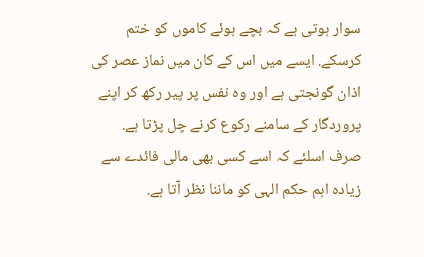سوار ہوتی ہے کہ بچے ہوئے کاموں کو ختم کرسکے. ایسے میں اس کے کان میں نماز عصر کی اذان گونجتی ہے اور وہ نفس پر پیر رکھ کر اپنے پروردگار کے سامنے رکوع کرنے چل پڑتا ہے. صرف اسلئے کہ اسے کسی بھی مالی فائدے سے زیادہ اہم حکم الہی کو ماننا نظر آتا ہے.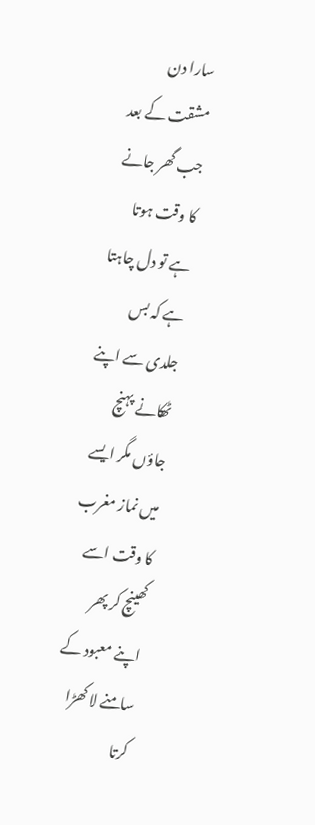سارا دن مشقت کے بعد جب گھر جانے کا وقت ہوتا ہے تو دل چاہتا ہے کہ بس جلدی سے اپنے ٹھکانے پہنچ جاؤں مگر ایسے میں نماز مغرب کا وقت اسے کھینچ کر پھر اپنے معبود کے سامنے لا کھڑا کرتا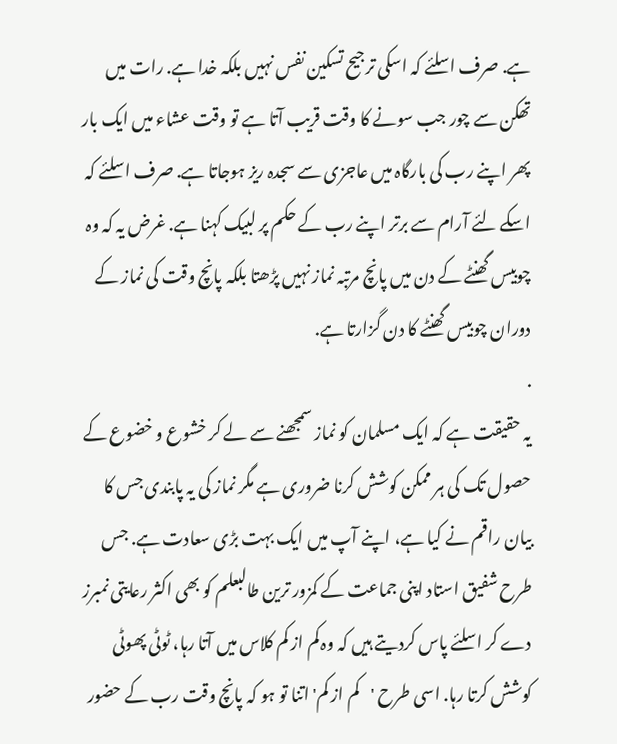ہے. صرف اسلئے کہ اسکی ترجیح تسکین نفس نہیں بلکہ خدا ہے. رات میں تھکن سے چور جب سونے کا وقت قریب آتا ہے تو وقت عشاء میں ایک بار پھر اپنے رب کی بارگاہ میں عاجزی سے سجدہ ریز ہوجاتا ہے. صرف اسلئے کہ اسکے لئے آرام سے برتر اپنے رب کے حکم پر لبیک کہنا ہے. غرض یہ کہ وہ چوبیس گھنٹے کے دن میں پانچ مرتبہ نماز نہیں پڑھتا بلکہ پانچ وقت کی نماز کے دوران چوبیس گھنٹے کا دن گزارتا ہے.
.
یہ حقیقت ہے کہ ایک مسلمان کو نماز سمجھنے سے لے کر خشوع و خضوع کے حصول تک کی ہر ممکن کوشش کرنا ضروری ہے مگر نماز کی یہ پابندی جس کا بیان راقم نے کیا ہے، اپنے آپ میں ایک بہت بڑی سعادت ہے. جس طرح شفیق استاد اپنی جماعت کے کمزور ترین طالبعلم کو بھی اکثر رعایتی نمبرز دے کر اسلئے پاس کردیتے ہیں کہ وہ کم از کم کلاس میں آتا رہا، ٹوٹی پھوٹی کوشش کرتا رہا. اسی طرح 'کم از کم' اتنا تو ہو کہ پانچ وقت رب کے حضور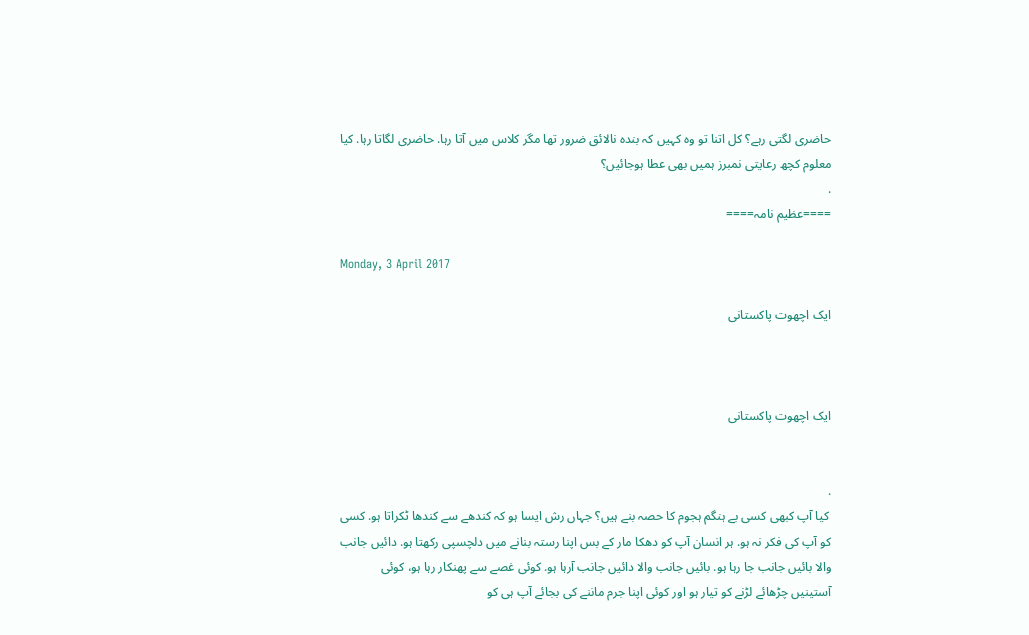حاضری لگتی رہے؟ کل اتنا تو وہ کہیں کہ بندہ نالائق ضرور تھا مگر کلاس میں آتا رہا. حاضری لگاتا رہا. کیا معلوم کچھ رعایتی نمبرز ہمیں بھی عطا ہوجائیں؟
.
====عظیم نامہ====

Monday, 3 April 2017

ایک اچھوت پاکستانی



ایک اچھوت پاکستانی


.
 کیا آپ کبھی کسی بے ہنگم ہجوم کا حصہ بنے ہیں؟ جہاں رش ایسا ہو کہ کندھے سے کندھا ٹکراتا ہو. کسی کو آپ کی فکر نہ ہو. ہر انسان آپ کو دھکا مار کے بس اپنا رستہ بنانے میں دلچسپی رکھتا ہو. دائیں جانب والا بائیں جانب جا رہا ہو. بائیں جانب والا دائیں جانب آرہا ہو. کوئی غصے سے پھنکار رہا ہو، کوئی آستینیں چڑھائے لڑنے کو تیار ہو اور کوئی اپنا جرم ماننے کی بجائے آپ ہی کو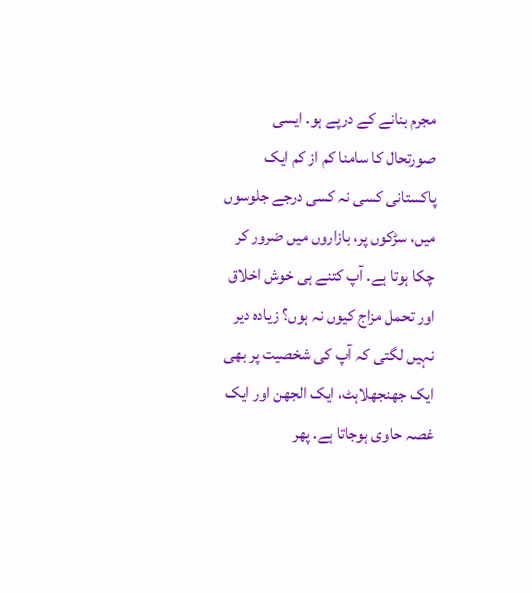مجرم بنانے کے درپے ہو. ایسی صورتحال کا سامنا کم از کم ایک پاکستانی کسی نہ کسی درجے جلوسوں میں، سڑکوں پر، بازاروں میں ضرور کر چکا ہوتا ہے. آپ کتنے ہی خوش اخلاق اور تحمل مزاج کیوں نہ ہوں؟ زیادہ دیر نہیں لگتی کہ آپ کی شخصیت پر بھی ایک جھنجھلاہٹ، ایک الجھن اور ایک غصہ حاوی ہوجاتا ہے. پھر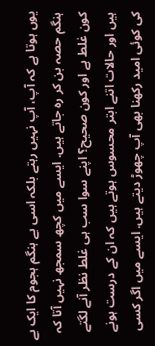یوں ہوتا ہے کہ آپ، آپ نہیں رہتے بلکہ اسی بے ہنگم ہجوم کا ایک بے ہنگم حصہ بن کر رہ جاتے ہیں. ایسے میں کچھ سمجھ نہیں آتا کہ کون غلط ہے اور کون صحیح؟ اپنے سوا سب ہی غلط نظر آنے لگتے ہیں اور حالات اتنے ابتر محسوس ہوتے ہیں کہ ان کے درست ہونے کی کوئی امید رکھنا بھی آپ چھوڑ دیتے ہیں. ایسے میں اگر کسی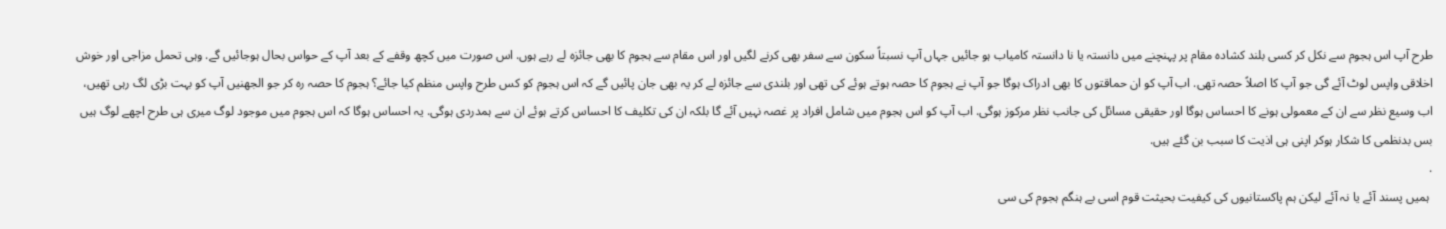طرح آپ اس ہجوم سے نکل کر کسی بلند کشادہ مقام پر پہنچنے میں دانستہ یا نا دانستہ کامیاب ہو جائیں جہاں آپ نسبتاً سکون سے سفر بھی کرنے لگیں اور اس مقام سے ہجوم کا بھی جائزہ لے رہے ہوں. اس صورت میں کچھ وقفے کے بعد آپ کے حواس بحال ہوجائیں گے. وہی تحمل مزاجی اور خوش اخلاقی واپس لوٹ آئے گی جو آپ کا اصلاً حصہ تھی. اب آپ کو ان حماقتوں کا بھی ادراک ہوگا جو آپ نے ہجوم کا حصہ ہوتے ہوئے کی تھی اور بلندی سے جائزہ لے کر یہ بھی جان پائیں گے کہ اس ہجوم کو کس طرح واپس منظم کیا جائے؟ ہجوم کا حصہ رہ کر جو الجھنیں آپ کو بہت بڑی لگ رہی تھیں، اب وسیع نظر سے ان کے معمولی ہونے کا احساس ہوگا اور حقیقی مسائل کی جانب نظر مرکوز ہوگی. اب آپ کو اس ہجوم میں شامل افراد پر غصہ نہیں آئے گا بلکہ ان کی تکلیف کا احساس کرتے ہوئے ان سے ہمدردی ہوگی. یہ احساس ہوگا کہ اس ہجوم میں موجود لوگ میری ہی طرح اچھے لوگ ہیں بس بدنظمی کا شکار ہوکر اپنی ہی اذیت کا سبب بن گئے ہیں.
.
 ہمیں پسند آئے یا نہ آئے لیکن ہم پاکستانیوں کی کیفیت بحیثت قوم اسی بے ہنگم ہجوم کی سی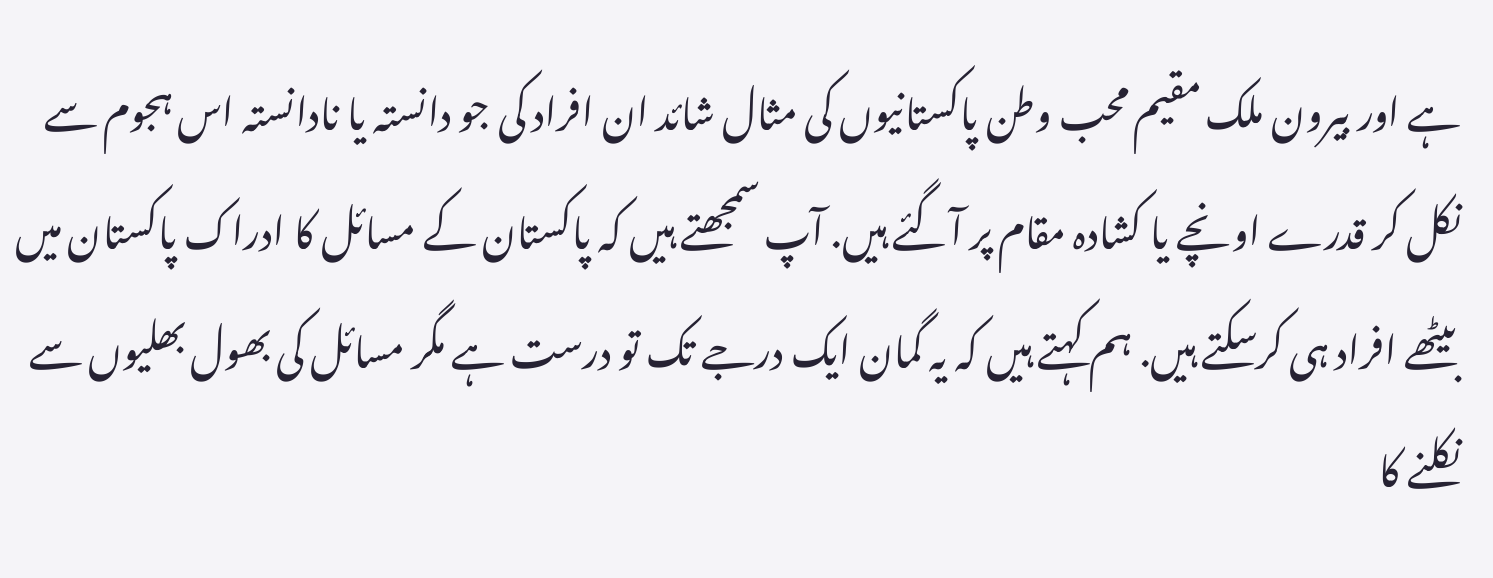ہے اور بیرون ملک مقیم محب وطن پاکستانیوں کی مثال شائد ان افراد کی جو دانستہ یا نادانستہ اس ہجوم سے نکل کر قدرے اونچے یا کشادہ مقام پر آگئے ہیں. آپ سمجھتے ہیں کہ پاکستان کے مسائل کا ادراک پاکستان میں بیٹھے افراد ہی کرسکتے ہیں. ہم کہتے ہیں کہ یہ گمان ایک درجے تک تو درست ہے مگر مسائل کی بھول بھلیوں سے نکلنے کا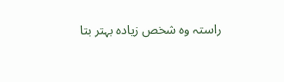راستہ وہ شخص زیادہ بہتر بتا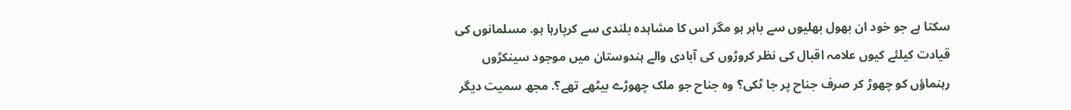سکتا ہے جو خود ان بھول بھلیوں سے باہر ہو مگر اس کا مشاہدہ بلندی سے کرپارہا ہو. مسلمانوں کی قیادت کیلئے کیوں علامہ اقبال کی نظر کروڑوں کی آبادی والے ہندوستان میں موجود سینکڑوں رہنماؤں کو چھوڑ کر صرف جناح پر جا ٹکی؟ وہ جناح جو ملک چھوڑے بیٹھے تھے؟. مجھ سمیت دیگر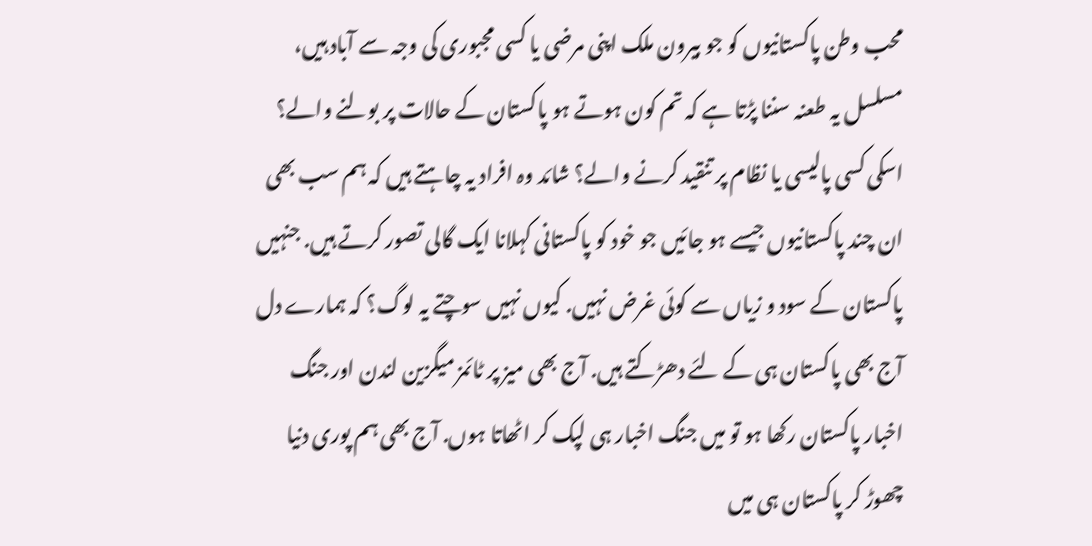محب وطن پاکستانیوں کو جو بیرون ملک اپنی مرضی یا کسی مجبوری کی وجہ سے آباد ہیں، مسلسل یہ طعنہ سننا پڑتا ہے کہ تم کون ہوتے ہو پاکستان کے حالات پر بولنے والے؟ اسکی کسی پالیسی یا نظام پر تنقید کرنے والے؟ شائد وہ افراد یہ چاہتے ہیں کہ ہم سب بھی ان چند پاکستانیوں جیسے ہو جائیں جو خود کو پاکستانی کہلانا ایک گالی تصور کرتے ہیں. جنہیں پاکستان کے سود و زیاں سے کوئی غرض نہیں. کیوں نہیں سوچتے یہ لوگ؟ کہ ہمارے دل آج بھی پاکستان ہی کے لئے دھڑکتے ہیں. آج بھی میز پر ٹائمز میگزین لندن اور جنگ اخبار پاکستان رکھا ہو تو میں جنگ اخبار ہی لپک کر اٹھاتا ہوں. آج بھی ہم پوری دنیا چھوڑ کر پاکستان ہی میں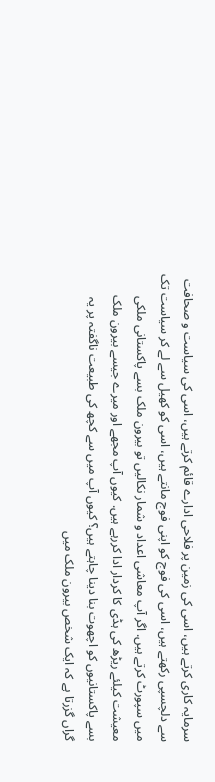سرمایہ کاری کرتے ہیں، اسی کی زمین پر فلاحی ادارے قائم کرتے ہیں، اسی کی سیاست و صحافت سے دلچسپی رکھتے ہیں، اسی کی فوج کو اپنی فوج مانتے ہیں، اسی کو کھیل سے لے کر سیاست تک میں سپورٹ کرتے ہیں. اگر آپ معاشی اعداد و شمار نکالیں تو بیرون ملک بسے پاکستانی ملکی معیشت کیلئے ریڑھ کی ہڈی کا کردار ادا کررہے ہیں. کیوں آپ مجھے اور میرے جیسے بیرون ملک بسے پاکستانیوں کو اچھوت بنا دینا چاہتے ہیں؟ کیوں آپ میں سے کچھ کی طبیعت ناگفتہ پر یہ گراں گزرتا ہے کہ ایک شخص بیرون ملک میں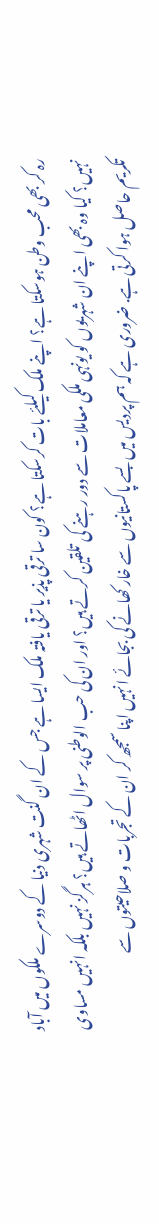رہ کر بھی محب وطن ہوسکتا ہے؟ اپنے ملک کیلئے بات کرسکتا ہے؟ کون سا ترقی پذیر یا ترقی یافتہ ملک ایسا ہے جس کے ان گنت شہری دنیا کے دوسرے ملکوں میں آباد نہیں؟ کیا وہ بھی اپنے ان شہریوں کو یونہی ملکی معاملات سے دور رہنے کی تلقین کرتے ہیں؟ اور ان کی حب الوطنی پر سوال اٹھاتے ہیں؟ ہرگز نہیں بلکہ انہیں مساوی تکریم حاصل ہوا کرتی ہے. ضروری ہے کہ ہم پردیس میں بسے پاکستانیوں سے خار کھانے کی بجائے انہیں اپنا سمجھ کر ان کے تجربات و صلاحیتوں سے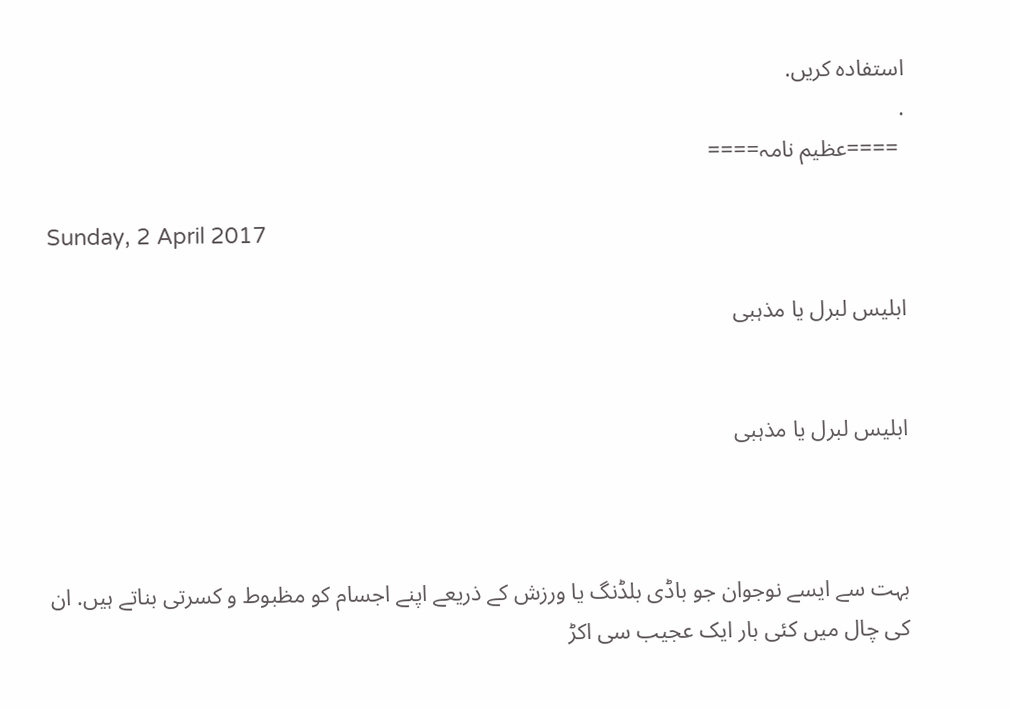استفادہ کریں.
.
 ====عظیم نامہ====

Sunday, 2 April 2017

ابلیس لبرل یا مذہبی


ابلیس لبرل یا مذہبی



بہت سے ایسے نوجوان جو باڈی بلڈنگ یا ورزش کے ذریعے اپنے اجسام کو مظبوط و کسرتی بناتے ہیں. ان کی چال میں کئی بار ایک عجیب سی اکڑ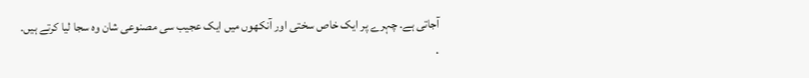آجاتی ہے. چہرے پر ایک خاص سختی اور آنکھوں میں ایک عجیب سی مصنوعی شان وہ سجا لیا کرتے ہیں.
.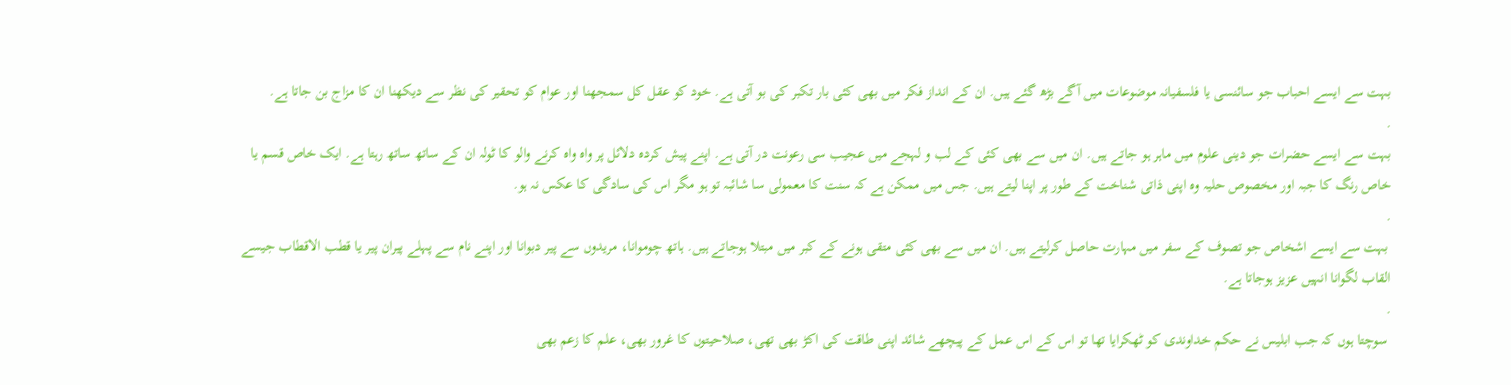بہت سے ایسے احباب جو سائنسی یا فلسفیانہ موضوعات میں آگے بڑھ گئے ہیں. ان کے انداز فکر میں بھی کئی بار تکبر کی بو آتی ہے. خود کو عقل کل سمجھنا اور عوام کو تحقیر کی نظر سے دیکھنا ان کا مزاج بن جاتا ہے.
.
بہت سے ایسے حضرات جو دینی علوم میں ماہر ہو جاتے ہیں. ان میں سے بھی کئی کے لب و لہجے میں عجیب سی رعونت در آتی ہے. اپنے پیش کردہ دلائل پر واہ واہ کرنے والو کا ٹولہ ان کے ساتھ ساتھ رہتا ہے. ایک خاص قسم یا خاص رنگ کا جبہ اور مخصوص حلیہ وہ اپنی ذاتی شناخت کے طور پر اپنا لیتے ہیں. جس میں ممکن ہے کہ سنت کا معمولی سا شائبہ تو ہو مگر اس کی سادگی کا عکس نہ ہو.
.
 بہت سے ایسے اشخاص جو تصوف کے سفر میں مہارت حاصل کرلیتے ہیں. ان میں سے بھی کئی متقی ہونے کے کبر میں مبتلا ہوجاتے ہیں. ہاتھ چوموانا، مریدوں سے پیر دبوانا اور اپنے نام سے پہلے پیران پیر یا قطب الاقطاب جیسے القاب لگوانا انہیں عزیز ہوجاتا ہے.
.
 سوچتا ہوں کہ جب ابلیس نے حکم خداوندی کو ٹھکرایا تھا تو اس کے اس عمل کے پیچھے شائد اپنی طاقت کی اکڑ بھی تھی، صلاحیتوں کا غرور بھی، علم کا زعم بھی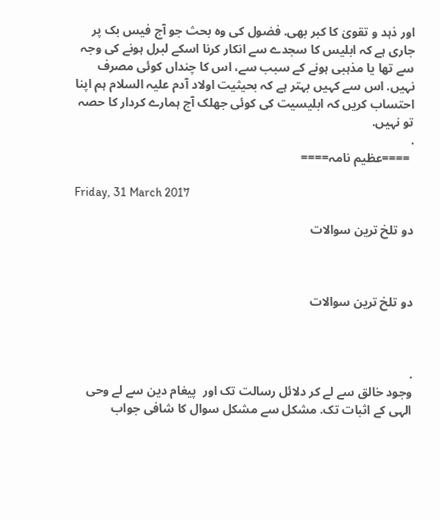اور ذہد و تقویٰ کا کبر بھی. فضول کی وہ بحث جو آج فیس بک پر جاری ہے کہ ابلیس کا سجدے سے انکار کرنا اسکے لبرل ہونے کی وجہ سے تھا یا مذہبی ہونے کے سبب سے، اس کا چنداں کوئی مصرف نہیں. اس سے کہیں بہتر ہے کہ بحیثیت اولاد آدم علیہ السلام ہم اپنا احتساب کریں کہ ابلیسیت کی کوئی جھلک آج ہمارے کردار کا حصہ تو نہیں.
.
 ====عظیم نامہ====

Friday, 31 March 2017

دو تلخ ترین سوالات



دو تلخ ترین سوالات



.
وجود خالق سے لے کر دلائل رسالت تک اور  پیغام دین سے لے وحی الہی کے اثبات تک. مشکل سے مشکل سوال کا شافی جواب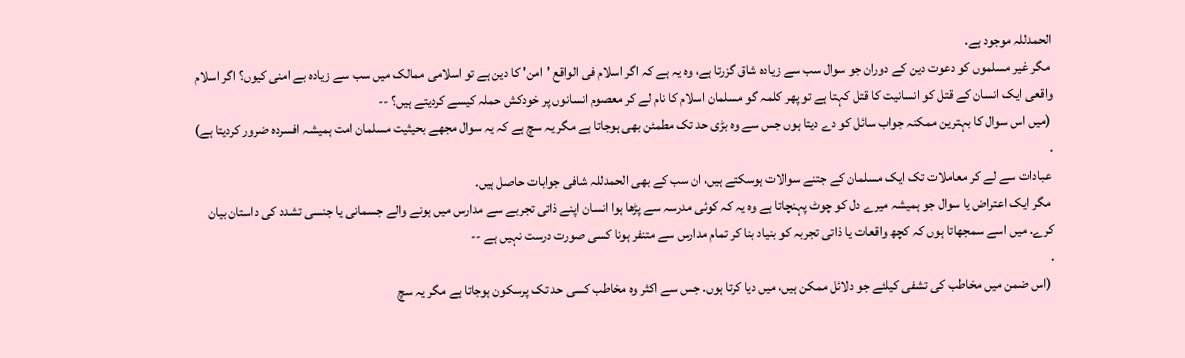الحمدللہ موجود ہے.
 مگر غیر مسلموں کو دعوت دین کے دوران جو سوال سب سے زیادہ شاق گزرتا ہے، وہ یہ ہے کہ اگر اسلام فی الواقع 'امن' کا دین ہے تو اسلامی ممالک میں سب سے زیادہ بے امنی کیوں؟ اگر اسلام واقعی ایک انسان کے قتل کو انسانیت کا قتل کہتا ہے تو پھر کلمہ گو مسلمان اسلام کا نام لے کر معصوم انسانوں پر خودکش حملہ کیسے کردیتے ہیں؟ --
 (میں اس سوال کا بہترین ممکنہ جواب سائل کو دے دیتا ہوں جس سے وہ بڑی حد تک مطمئن بھی ہوجاتا ہے مگر یہ سچ ہے کہ یہ سوال مجھے بحیثیت مسلمان امت ہمیشہ افسردہ ضرور کردیتا ہے)
.
 عبادات سے لے کر معاملات تک ایک مسلمان کے جتنے سوالات ہوسکتے ہیں، ان سب کے بھی الحمدللہ شافی جوابات حاصل ہیں.
 مگر ایک اعتراض یا سوال جو ہمیشہ میرے دل کو چوٹ پہنچاتا ہے وہ یہ کہ کوئی مدرسہ سے پڑھا ہوا انسان اپنے ذاتی تجربے سے مدارس میں ہونے والے جسمانی یا جنسی تشدد کی داستان بیان کرے. میں اسے سمجھاتا ہوں کہ کچھ واقعات یا ذاتی تجربہ کو بنیاد بنا کر تمام مدارس سے متنفر ہونا کسی صورت درست نہیں ہے --
.
 (اس ضمن میں مخاطب کی تشفی کیلئے جو دلائل ممکن ہیں، میں دیا کرتا ہوں. جس سے اکثر وہ مخاطب کسی حد تک پرسکون ہوجاتا ہے مگر یہ سچ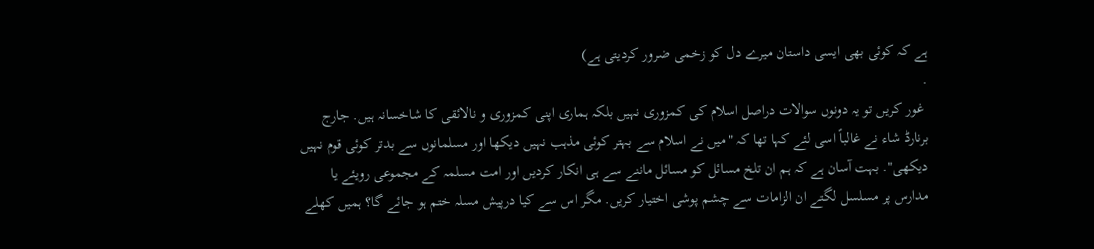ہے کہ کوئی بھی ایسی داستان میرے دل کو زخمی ضرور کردیتی ہے)
.
 غور کریں تو یہ دونوں سوالات دراصل اسلام کی کمزوری نہیں بلکہ ہماری اپنی کمزوری و نالائقی کا شاخسانہ ہیں. جارج برنارڈ شاء نے غالباً اسی لئے کہا تھا کہ "میں نے اسلام سے بہتر کوئی مذہب نہیں دیکھا اور مسلمانوں سے بدتر کوئی قوم نہیں دیکھی". بہت آسان ہے کہ ہم ان تلخ مسائل کو مسائل ماننے سے ہی انکار کردیں اور امت مسلمہ کے مجموعی رویئے یا مدارس پر مسلسل لگتے ان الزامات سے چشم پوشی اختیار کریں. مگر اس سے کیا درپیش مسلہ ختم ہو جائے گا؟ ہمیں کھلے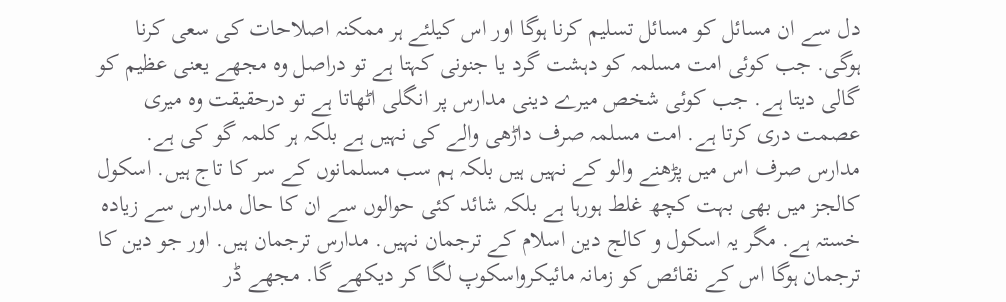دل سے ان مسائل کو مسائل تسلیم کرنا ہوگا اور اس کیلئے ہر ممکنہ اصلاحات کی سعی کرنا ہوگی. جب کوئی امت مسلمہ کو دہشت گرد یا جنونی کہتا ہے تو دراصل وہ مجھے یعنی عظیم کو گالی دیتا ہے. جب کوئی شخص میرے دینی مدارس پر انگلی اٹھاتا ہے تو درحقیقت وہ میری عصمت دری کرتا ہے. امت مسلمہ صرف داڑھی والے کی نہیں ہے بلکہ ہر کلمہ گو کی ہے. مدارس صرف اس میں پڑھنے والو کے نہیں ہیں بلکہ ہم سب مسلمانوں کے سر کا تاج ہیں. اسکول کالجز میں بھی بہت کچھ غلط ہورہا ہے بلکہ شائد کئی حوالوں سے ان کا حال مدارس سے زیادہ خستہ ہے. مگر یہ اسکول و کالج دین اسلام کے ترجمان نہیں. مدارس ترجمان ہیں. اور جو دین کا ترجمان ہوگا اس کے نقائص کو زمانہ مائیکرواسکوپ لگا کر دیکھے گا. مجھے ڈر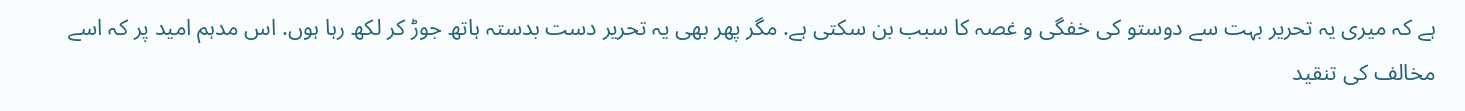ہے کہ میری یہ تحریر بہت سے دوستو کی خفگی و غصہ کا سبب بن سکتی ہے. مگر پھر بھی یہ تحریر دست بدستہ ہاتھ جوڑ کر لکھ رہا ہوں. اس مدہم امید پر کہ اسے مخالف کی تنقید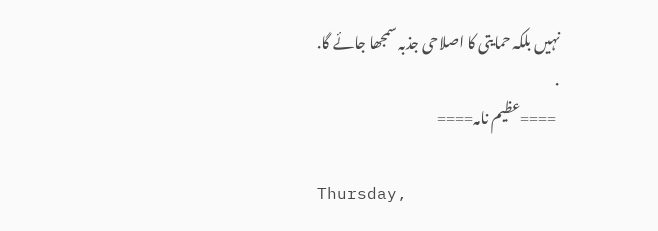نہیں بلکہ حمایتی کا اصلاحی جذبہ سمجھا جائے گا.
.
 ====عظیم نامہ====

Thursday,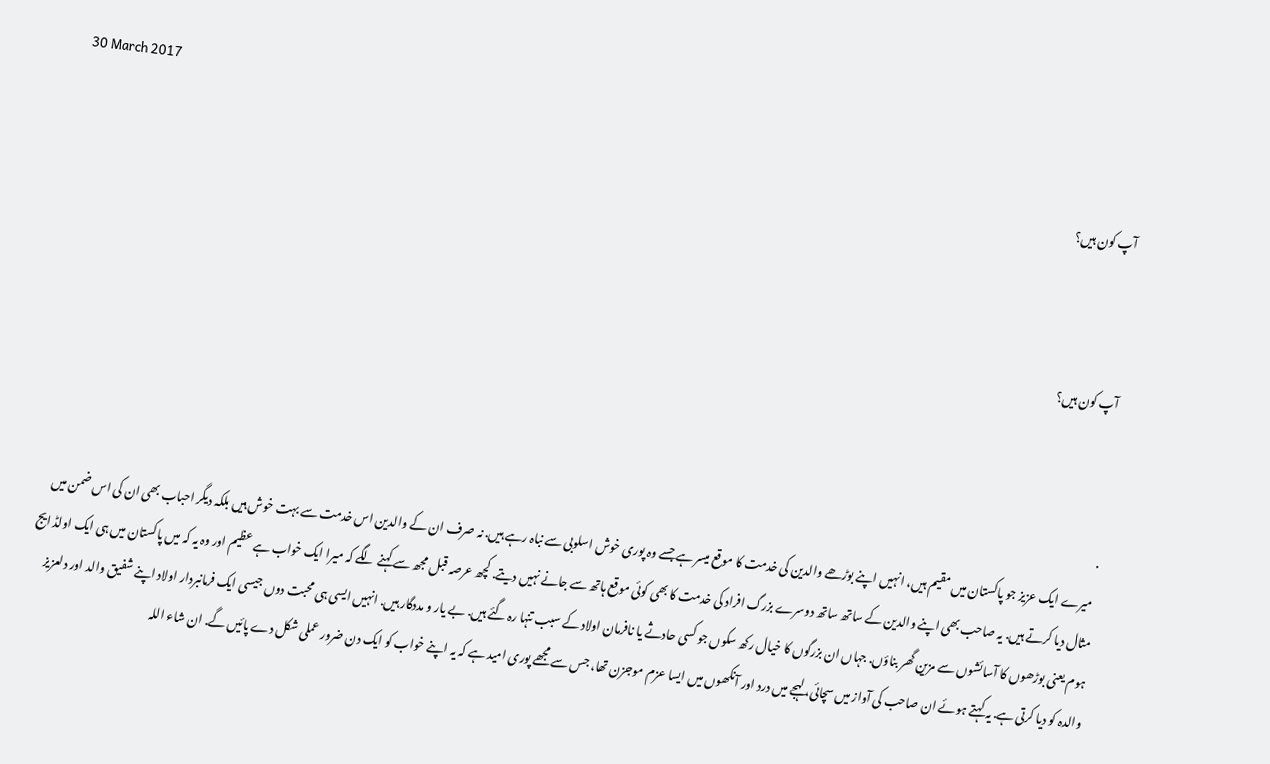30 March 2017

آپ کون ہیں؟



آپ کون ہیں؟



.
 میرے ایک عزیز جو پاکستان میں مقیم ہیں، انہیں اپنے بوڑھے والدین کی خدمت کا موقع میسر ہے جسے وہ پوری خوش اسلوبی سے نباہ رہے ہیں. نہ صرف ان کے والدین اس خدمت سے بہت خوش ہیں بلکہ دیگر احباب بھی ان کی اس ضمن میں مثال دیا کرتے ہیں. یہ صاحب بھی اپنے والدین کے ساتھ ساتھ دوسرے بزرگ افراد کی خدمت کا بھی کوئی موقع ہاتھ سے جانے نہیں دیتے. کچھ عرصہ قبل مجھ سے کہنے لگے کہ میرا ایک خواب ہے عظیم اور وہ یہ کہ میں پاکستان میں ہی ایک اولڈ ایج ہوم یعنی بوڑھوں کا آسائشوں سے مزین گھر بناؤں. جہاں ان بزرگوں کا خیال رکھ سکوں جو کسی حادثے یا نافرمان اولاد کے سبب تنہا رہ گئے ہیں. بے یار و مددگار ہیں. انہیں ایسی ہی محبت دوں جیسی ایک فرمانبردار اولاد اپنے شفیق والد اور دلعزیز والدہ کو دیا کرتی ہے. یہ کہتے ہوئے ان صاحب کی آواز میں سچائی، لہجے میں درد اور آنکھوں میں ایسا عزم موجزن تھا، جس سے مجھے پوری امید ہے کہ یہ اپنے خواب کو ایک دن ضرور عملی شکل دے پائیں گے. ان شاء اللہ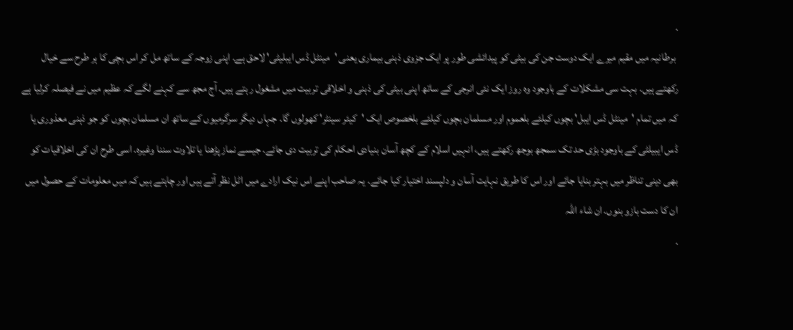.
 برطانیہ میں مقیم میرے ایک دوست جن کی بیٹی کو پیدائشی طور پر ایک جزوی ذہنی بیماری یعنی 'مینٹل ڈس ایبلیٹی' لاحق ہے. اپنی زوجہ کے ساتھ مل کر اس بچی کا ہر طرح سے خیال رکھتے ہیں. بہت سی مشکلات کے باوجود وہ روز ایک نئی انرجی کے ساتھ اپنی بیٹی کی ذہنی و اخلاقی تربیت میں مشغول رہتے ہیں. آج مجھ سے کہنے لگے کہ عظیم میں نے فیصلہ کرلیا ہے کہ میں تمام 'مینٹل ڈس ایبل' بچوں کیلئے بلعموم اور مسلمان بچوں کیلئے بلخصوص ایک 'کیئر سینٹر' کھولوں گا. جہاں دیگر سرگرمیوں کے ساتھ ان مسلمان بچوں کو جو ذہنی معذوری یا ڈس ایبیلٹی کے باوجود بڑی حد تک سمجھ بوجھ رکھتے ہیں، انہیں اسلام کے کچھ آسان بنیادی احکام کی تربیت دی جائے. جیسے نماز پڑھنا یا تلاوت سننا وغیرہ. اسی طرح ان کی اخلاقیات کو بھی دینی تناظر میں بہتر بنایا جائے اور اس کا طریق نہایت آسان و دلپسند اختیار کیا جائے. یہ صاحب اپنے اس نیک ارادے میں اٹل نظر آتے ہیں اور چاہتے ہیں کہ میں معلومات کے حصول میں ان کا دست بازو بنوں. ان شاء اللہ
.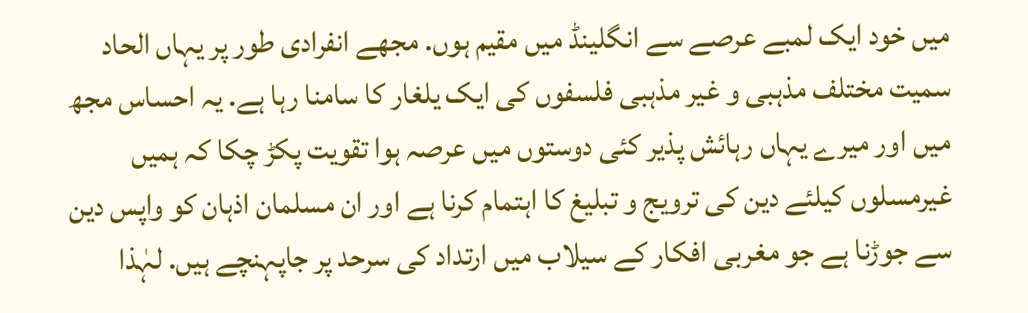میں خود ایک لمبے عرصے سے انگلینڈ میں مقیم ہوں. مجھے انفرادی طور پر یہاں الحاد سمیت مختلف مذہبی و غیر مذہبی فلسفوں کی ایک یلغار کا سامنا رہا ہے. یہ احساس مجھ میں اور میرے یہاں رہائش پذیر کئی دوستوں میں عرصہ ہوا تقویت پکڑ چکا کہ ہمیں غیرمسلوں کیلئے دین کی ترویج و تبلیغ کا اہتمام کرنا ہے اور ان مسلمان اذہان کو واپس دین سے جوڑنا ہے جو مغربی افکار کے سیلاب میں ارتداد کی سرحد پر جاپہنچے ہیں. لہٰذا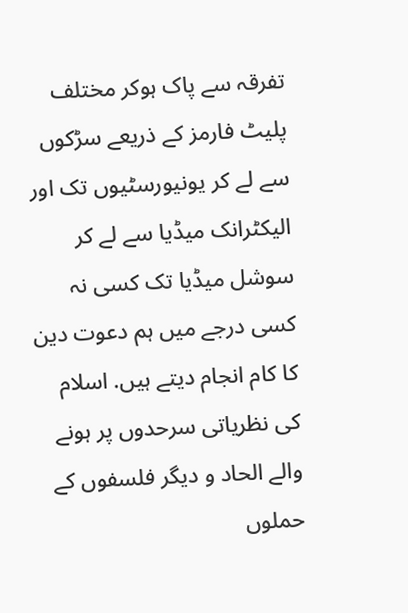تفرقہ سے پاک ہوکر مختلف پلیٹ فارمز کے ذریعے سڑکوں سے لے کر یونیورسٹیوں تک اور الیکٹرانک میڈیا سے لے کر سوشل میڈیا تک کسی نہ کسی درجے میں ہم دعوت دین کا کام انجام دیتے ہیں. اسلام کی نظریاتی سرحدوں پر ہونے والے الحاد و دیگر فلسفوں کے حملوں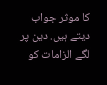کا موثر جواب دیتے ہیں. دین پر لگے الزامات کو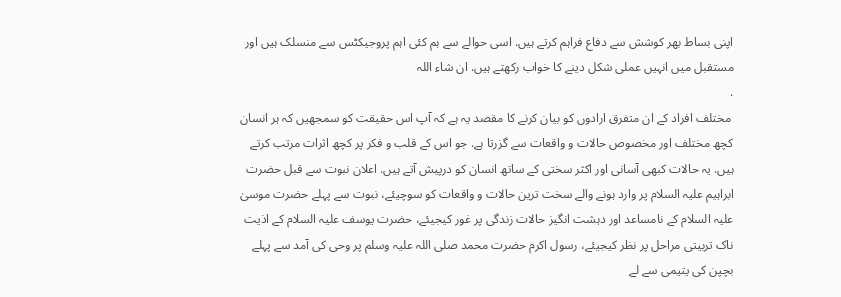اپنی بساط بھر کوشش سے دفاع فراہم کرتے ہیں. اسی حوالے سے ہم کئی اہم پروجیکٹس سے منسلک ہیں اور مستقبل میں انہیں عملی شکل دینے کا خواب رکھتے ہیں. ان شاء اللہ
.
 مختلف افراد کے ان متفرق ارادوں کو بیان کرنے کا مقصد یہ ہے کہ آپ اس حقیقت کو سمجھیں کہ ہر انسان کچھ مختلف اور مخصوص حالات و واقعات سے گزرتا ہے. جو اس کے قلب و فکر پر کچھ اثرات مرتب کرتے ہیں. یہ حالات کبھی آسانی اور اکثر سختی کے ساتھ انسان کو درپیش آتے ہیں. اعلان نبوت سے قبل حضرت ابراہیم علیہ السلام پر وارد ہونے والے سخت ترین حالات و واقعات کو سوچیئے، نبوت سے پہلے حضرت موسیٰ علیہ السلام کے نامساعد اور دہشت انگیز حالات زندگی پر غور کیجیئے، حضرت یوسف علیہ السلام کے اذیت ناک تربیتی مراحل پر نظر کیجیئے، رسول اکرم حضرت محمد صلی اللہ علیہ وسلم پر وحی کی آمد سے پہلے بچپن کی یتیمی سے لے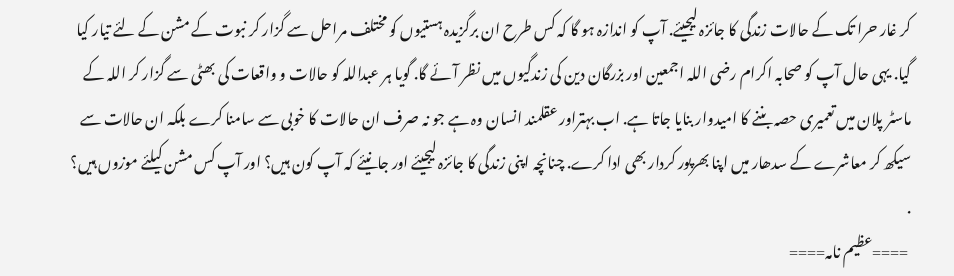کر غار حرا تک کے حالات زندگی کا جائزہ لیجیئے. آپ کو اندازہ ہو گا کہ کس طرح ان برگزیدہ ہستیوں کو مختلف مراحل سے گزار کر نبوت کے مشن کے لئے تیار کیا گیا. یہی حال آپ کو صحابہ اکرام رضی اللہ اجمعین اور بزرگان دین کی زندگیوں میں نظر آئے گا. گویا ہر عبداللہ کو حالات و واقعات کی بھٹی سے گزار کر اللہ کے ماسٹر پلان میں تعمیری حصہ بننے کا امیدوار بنایا جاتا ہے. اب بہتراور عقلمند انسان وہ ہے جو نہ صرف ان حالات کا خوبی سے سامنا کرے بلکہ ان حالات سے سیکھ کر معاشرے کے سدھار میں اپنا بھرپور کردار بھی ادا کرے. چنانچہ اپنی زندگی کا جائزہ لیجیئے اور جانیئے کہ آپ کون ہیں؟ اور آپ کس مشن کیلئے موزوں ہیں؟
.
 ====عظیم نامہ====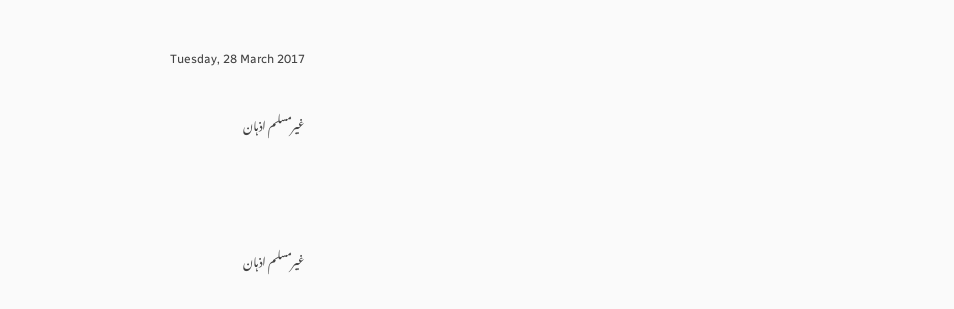Tuesday, 28 March 2017

غیرمسلم اذہان



غیرمسلم اذہان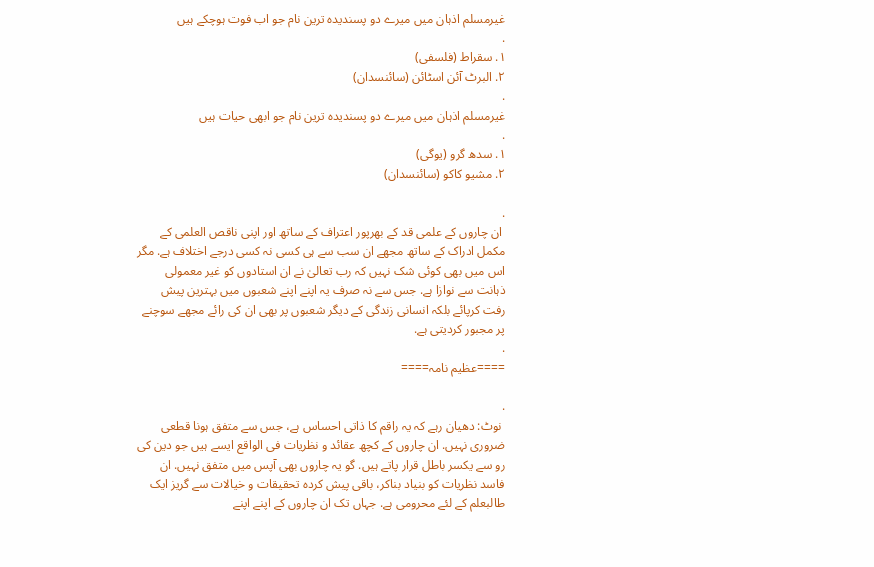غیرمسلم اذہان میں میرے دو پسندیدہ ترین نام جو اب فوت ہوچکے ہیں
.
١. سقراط (فلسفی)
٢. البرٹ آئن اسٹائن (سائنسدان)
.
غیرمسلم اذہان میں میرے دو پسندیدہ ترین نام جو ابھی حیات ہیں
.
١. سدھ گرو (یوگی)
٢. مشیو کاکو (سائنسدان)

.
 ان چاروں کے علمی قد کے بھرپور اعتراف کے ساتھ اور اپنی ناقص العلمی کے مکمل ادراک کے ساتھ مجھے ان سب سے ہی کسی نہ کسی درجے اختلاف ہے. مگر اس میں بھی کوئی شک نہیں کہ رب تعالیٰ نے ان استادوں کو غیر معمولی ذہانت سے نوازا ہے. جس سے نہ صرف یہ اپنے اپنے شعبوں میں بہترین پیش رفت کرپائے بلکہ انسانی زندگی کے دیگر شعبوں پر بھی ان کی رائے مجھے سوچنے پر مجبور کردیتی ہے.
.
====عظیم نامہ====

.
 نوٹ: دھیان رہے کہ یہ راقم کا ذاتی احساس ہے، جس سے متفق ہونا قطعی ضروری نہیں. ان چاروں کے کچھ عقائد و نظریات فی الواقع ایسے ہیں جو دین کی رو سے یکسر باطل قرار پاتے ہیں. گو یہ چاروں بھی آپس میں متفق نہیں. ان فاسد نظریات کو بنیاد بناکر، باقی پیش کردہ تحقیقات و خیالات سے گریز ایک طالبعلم کے لئے محرومی ہے. جہاں تک ان چاروں کے اپنے اپنے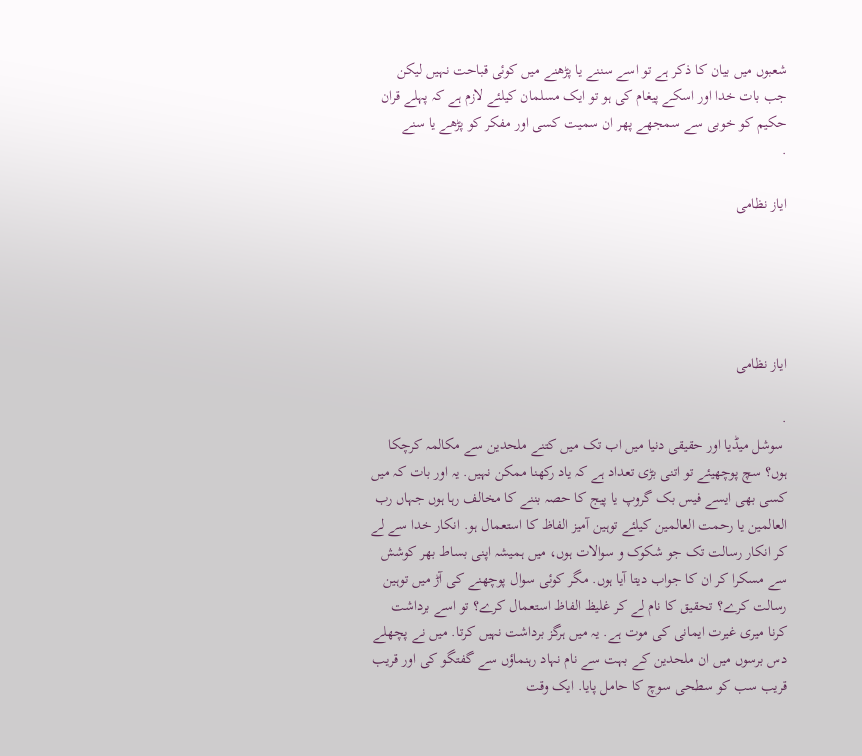شعبوں میں بیان کا ذکر ہے تو اسے سننے یا پڑھنے میں کوئی قباحت نہیں لیکن جب بات خدا اور اسکے پیغام کی ہو تو ایک مسلمان کیلئے لازم ہے کہ پہلے قران حکیم کو خوبی سے سمجھے پھر ان سمیت کسی اور مفکر کو پڑھے یا سنے
.

ایاز نظامی





ایاز نظامی

.
 سوشل میڈیا اور حقیقی دنیا میں اب تک میں کتنے ملحدین سے مکالمہ کرچکا ہوں؟ سچ پوچھیئے تو اتنی بڑی تعداد ہے کہ یاد رکھنا ممکن نہیں. یہ اور بات کہ میں کسی بھی ایسے فیس بک گروپ یا پیج کا حصہ بننے کا مخالف رہا ہوں جہاں رب العالمین یا رحمت العالمین کیلئے توہین آمیز الفاظ کا استعمال ہو. انکار خدا سے لے کر انکار رسالت تک جو شکوک و سوالات ہوں، میں ہمیشہ اپنی بساط بھر کوشش سے مسکرا کر ان کا جواب دیتا آیا ہوں. مگر کوئی سوال پوچھنے کی آڑ میں توہین رسالت کرے؟ تحقیق کا نام لے کر غلیظ الفاظ استعمال کرے؟ تو اسے برداشت کرنا میری غیرت ایمانی کی موت ہے. یہ میں ہرگز برداشت نہیں کرتا. میں نے پچھلے دس برسوں میں ان ملحدین کے بہت سے نام نہاد رہنماؤں سے گفتگو کی اور قریب قریب سب کو سطحی سوچ کا حامل پایا. ایک وقت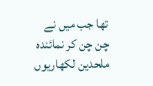تھا جب میں نے چن چن کر نمائندہ ملحدین لکھاریوں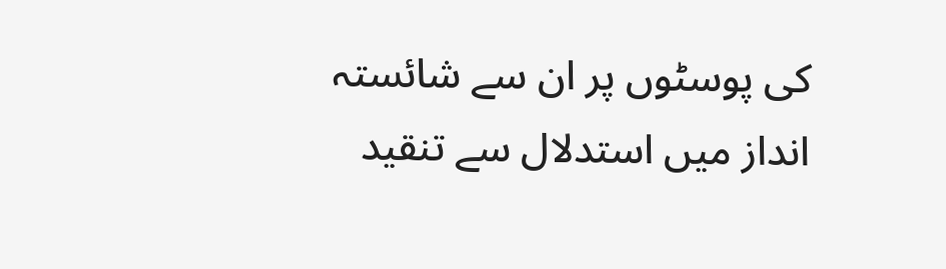کی پوسٹوں پر ان سے شائستہ انداز میں استدلال سے تنقید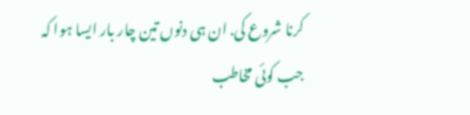کرنا شروع کی. ان ہی دنوں تین چار بار ایسا ہوا کہ جب کوئی مخاطب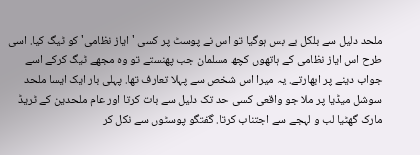ملحد دلیل سے بلکل بے بس ہوگیا تو اس نے پوسٹ پر کسی 'ایاز نظامی' کو ٹیگ کیا. اسی طرح اس ایاز نظامی کے ہاتھوں کچھ مسلمان جب پھنستے تو وہ مجھے ٹیگ کرکے اسے جواب دینے پر ابھارتے. یہ میرا اس شخص سے پہلا تعارف تھا. پہلی بار ایک ایسا ملحد سوشل میڈیا پر ملا جو واقعی کسی حد تک دلیل سے بات کرتا اور عام ملحدین کے ٹریڈ مارک گھٹیا لب و لہجے سے اجتناب کرتا. گفتگو پوسٹوں سے نکل کر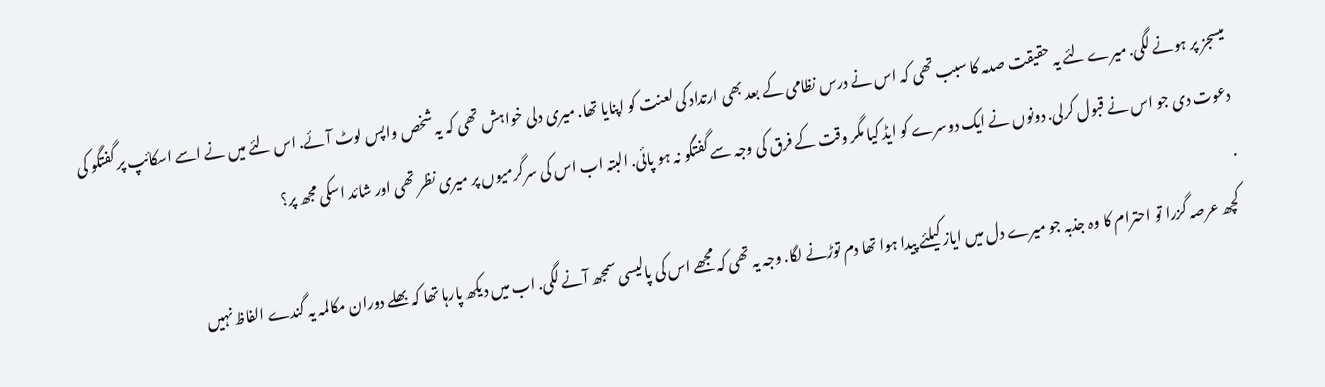میسجز پر ہونے لگی. میرے لئے یہ حقیقت صدمہ کا سبب تھی کہ اس نے درس نظامی کے بعد بھی ارتداد کی لعنت کو اپنایا تھا. میری دلی خواہش تھی کہ یہ شخص واپس لوٹ آئے. اس لئے میں نے اسے اسکائپ پر گفتگو کی دعوت دی جو اس نے قبول کرلی. دونوں نے ایک دوسرے کو ایڈ کیا مگر وقت کے فرق کی وجہ سے گفتگو نہ ہو پائی. البتہ اب اس کی سرگرمیوں پر میری نظر تھی اور شائد اسکی مجھ پر؟
.
 کچھ عرصہ گزرا تو احترام کا وہ جذبہ جو میرے دل میں ایاز کیلئے پیدا ہوا تھا دم توڑنے لگا. وجہ یہ تھی کہ مجھے اس کی پالیسی سمجھ آنے لگی. اب میں دیکھ پارہا تھا کہ بھلے دوران مکالمہ یہ گندے الفاظ نہیں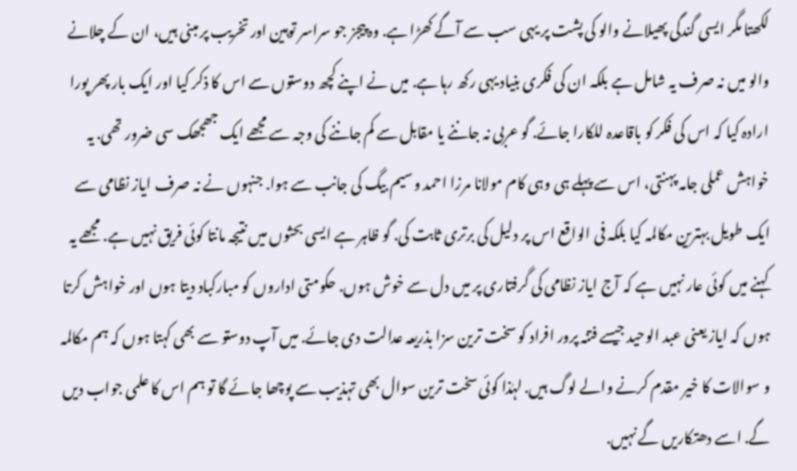لکھتا مگر ایسی گندگی پھیلانے والو کی پشت پر یہی سب سے آگے کھڑا ہے. وہ پیجز جو سراسر توہین اور تخریب پر مبنی ہیں، ان کے چلانے والو میں نہ صرف یہ شامل ہے بلکہ ان کی فکری بنیاد یہی رکھ رہا ہے. میں نے اپنے کچھ دوستوں سے اس کا ذکر کیا اور ایک بار پھر پورا ارادہ کیا کہ اس کی فکر کو باقاعدہ للکارا جائے. گو عربی نہ جاننے یا مقابل سے کم جاننے کی وجہ سے مجھے ایک جھجھک سی ضرور تھی. یہ خواہش عملی جامہ پہنتی، اس سے پہلے ہی وہی کام مولانا مرزا احمد وسیم بیگ کی جانب سے ہوا. جنہوں نے نہ صرف ایاز نظامی سے ایک طویل بہترین مکالمہ کیا بلکہ فی الواقع اس پر دلیل کی برتری ثابت کی. گو ظاہر ہے ایسی بحثوں میں نتیجہ مانتا کوئی فریق نہیں ہے. مجھے یہ کہنے میں کوئی عار نہیں ہے کہ آج ایاز نظامی کی گرفتاری پر میں دل سے خوش ہوں. حکومتی اداروں کو مبارکباد دیتا ہوں اور خواہش کرتا ہوں کہ ایاز یعنی عبد الوحید جیسے فتنہ پرور افراد کو سخت ترین سزا بذریعہ عدالت دی جائے. میں آپ دوستو سے بھی کہتا ہوں کہ ہم مکالمہ و سوالات کا خیر مقدم کرنے والے لوگ ہیں. لہٰذا کوئی سخت ترین سوال بھی تہذیب سے پوچھا جائے گا تو ہم اس کا علمی جواب دیں گے. اسے دھتکاریں گے نہیں.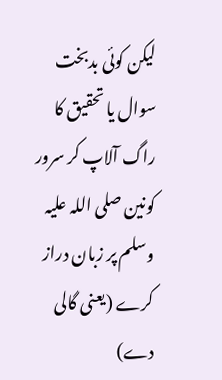لیکن کوئی بدبخت سوال یا تحقیق کا راگ آلاپ کر سرور کونین صلی اللہ علیہ وسلم پر زبان دراز کرے (یعنی گالی دے)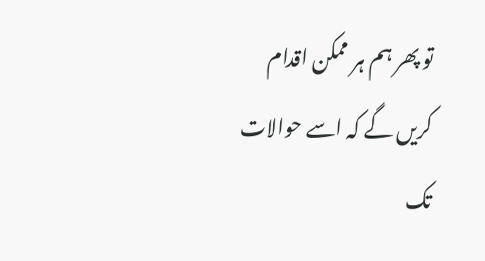تو پھر ہم ہر ممکن اقدام کریں گے کہ اسے حوالات تک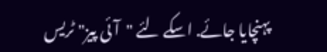پہنچایا جائے. اسکے لئے "آئی پیز" ٹریس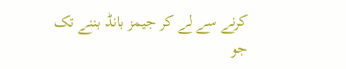کرنے سے لے کر جیمز بانڈ بننے تک جو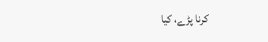کرنا پڑے، کیا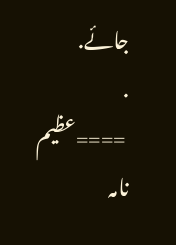جائے.
.
 ====عظیم نامہ